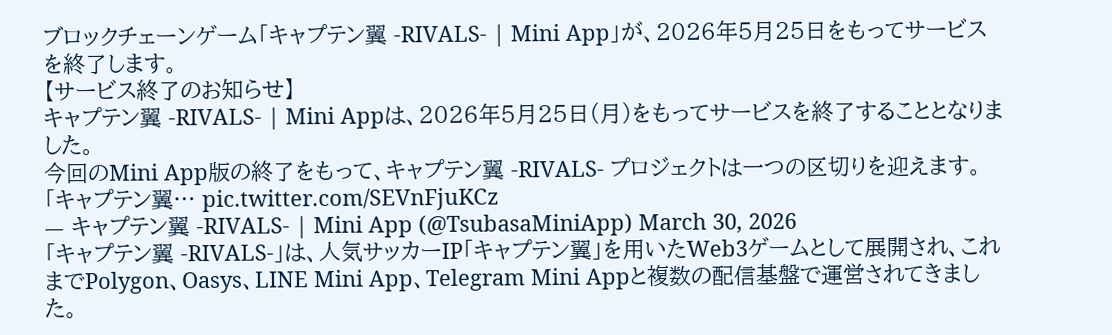ブロックチェーンゲーム「キャプテン翼 -RIVALS- | Mini App」が、2026年5月25日をもってサービスを終了します。
【サービス終了のお知らせ】
キャプテン翼 -RIVALS- | Mini Appは、2026年5月25日(月)をもってサービスを終了することとなりました。
今回のMini App版の終了をもって、キャプテン翼 -RIVALS- プロジェクトは一つの区切りを迎えます。
「キャプテン翼… pic.twitter.com/SEVnFjuKCz
— キャプテン翼 -RIVALS- | Mini App (@TsubasaMiniApp) March 30, 2026
「キャプテン翼 -RIVALS-」は、人気サッカーIP「キャプテン翼」を用いたWeb3ゲームとして展開され、これまでPolygon、Oasys、LINE Mini App、Telegram Mini Appと複数の配信基盤で運営されてきました。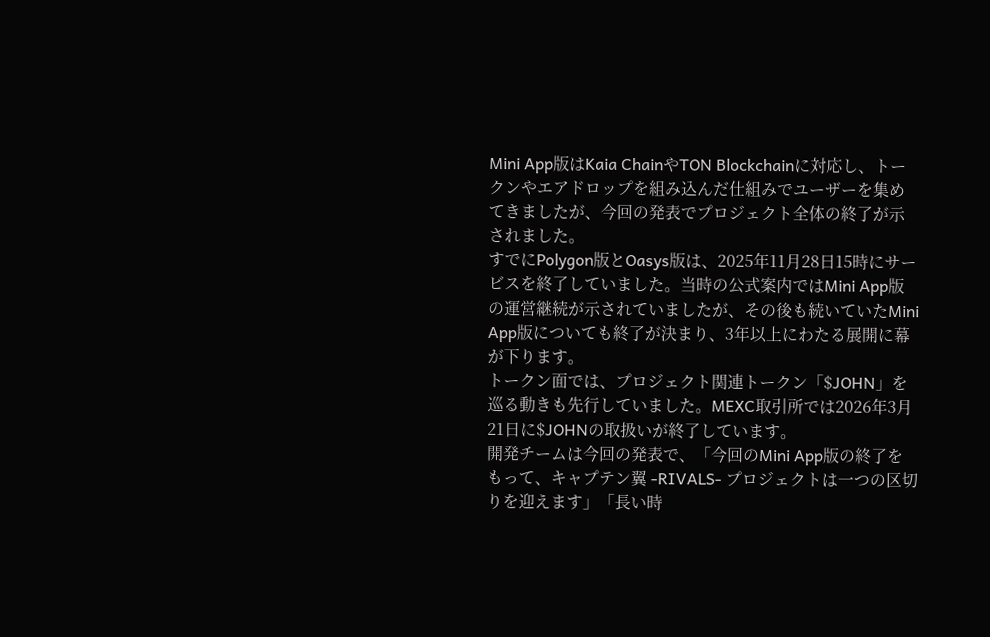Mini App版はKaia ChainやTON Blockchainに対応し、トークンやエアドロップを組み込んだ仕組みでユーザーを集めてきましたが、今回の発表でプロジェクト全体の終了が示されました。
すでにPolygon版とOasys版は、2025年11月28日15時にサービスを終了していました。当時の公式案内ではMini App版の運営継続が示されていましたが、その後も続いていたMini App版についても終了が決まり、3年以上にわたる展開に幕が下ります。
トークン面では、プロジェクト関連トークン「$JOHN」を巡る動きも先行していました。MEXC取引所では2026年3月21日に$JOHNの取扱いが終了しています。
開発チームは今回の発表で、「今回のMini App版の終了をもって、キャプテン翼 -RIVALS- プロジェクトは一つの区切りを迎えます」「長い時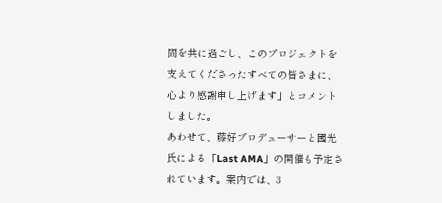間を共に過ごし、このプロジェクトを支えてくださったすべての皆さまに、心より感謝申し上げます」とコメントしました。
あわせて、藤好プロデューサーと國光氏による「Last AMA」の開催も予定されています。案内では、3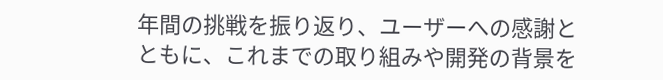年間の挑戦を振り返り、ユーザーへの感謝とともに、これまでの取り組みや開発の背景を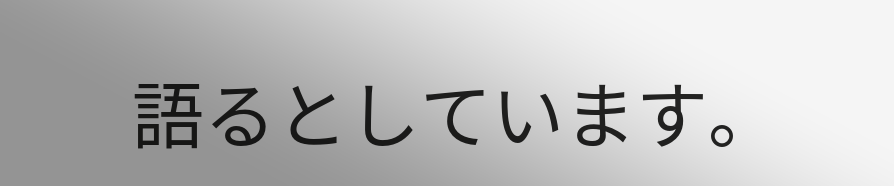語るとしています。